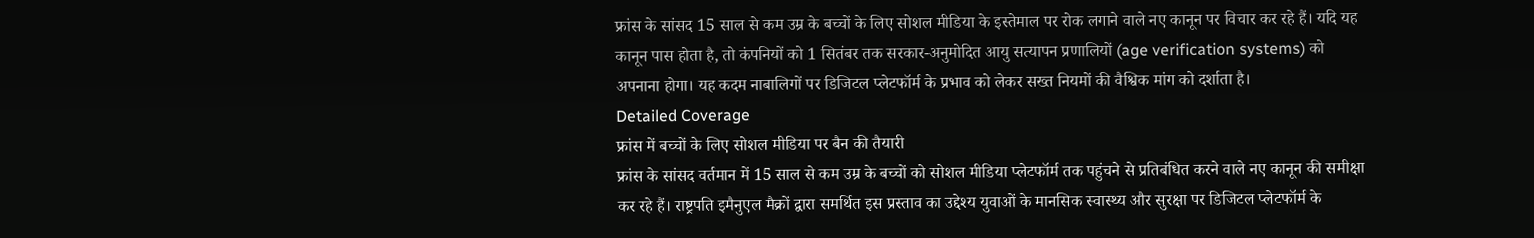फ्रांस के सांसद 15 साल से कम उम्र के बच्चों के लिए सोशल मीडिया के इस्तेमाल पर रोक लगाने वाले नए कानून पर विचार कर रहे हैं। यदि यह कानून पास होता है, तो कंपनियों को 1 सितंबर तक सरकार-अनुमोदित आयु सत्यापन प्रणालियों (age verification systems) को अपनाना होगा। यह कदम नाबालिगों पर डिजिटल प्लेटफॉर्म के प्रभाव को लेकर सख्त नियमों की वैश्विक मांग को दर्शाता है।
Detailed Coverage
फ्रांस में बच्चों के लिए सोशल मीडिया पर बैन की तैयारी
फ्रांस के सांसद वर्तमान में 15 साल से कम उम्र के बच्चों को सोशल मीडिया प्लेटफॉर्म तक पहुंचने से प्रतिबंधित करने वाले नए कानून की समीक्षा कर रहे हैं। राष्ट्रपति इमैनुएल मैक्रों द्वारा समर्थित इस प्रस्ताव का उद्देश्य युवाओं के मानसिक स्वास्थ्य और सुरक्षा पर डिजिटल प्लेटफॉर्म के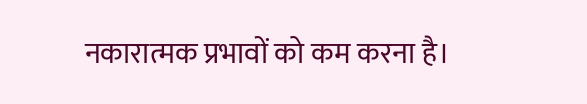नकारात्मक प्रभावों को कम करना है।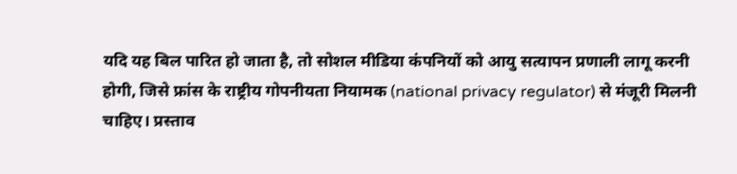यदि यह बिल पारित हो जाता है, तो सोशल मीडिया कंपनियों को आयु सत्यापन प्रणाली लागू करनी होगी, जिसे फ्रांस के राष्ट्रीय गोपनीयता नियामक (national privacy regulator) से मंजूरी मिलनी चाहिए। प्रस्ताव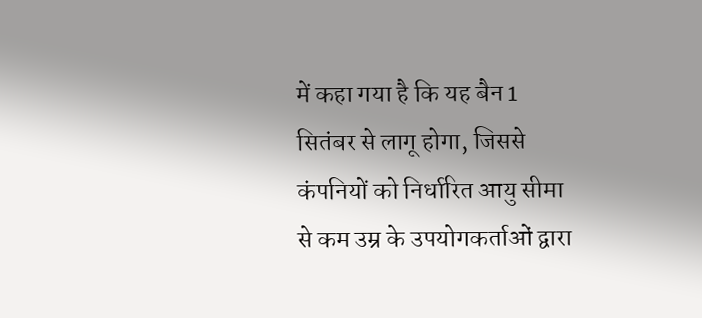में कहा गया है कि यह बैन 1 सितंबर से लागू होगा, जिससे कंपनियों को निर्धारित आयु सीमा से कम उम्र के उपयोगकर्ताओं द्वारा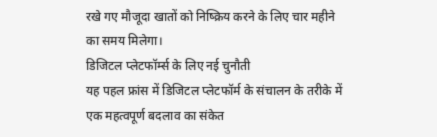रखे गए मौजूदा खातों को निष्क्रिय करने के लिए चार महीने का समय मिलेगा।
डिजिटल प्लेटफॉर्म्स के लिए नई चुनौती
यह पहल फ्रांस में डिजिटल प्लेटफॉर्म के संचालन के तरीके में एक महत्वपूर्ण बदलाव का संकेत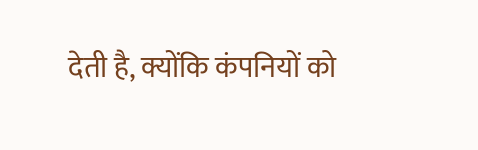देती है, क्योंकि कंपनियों को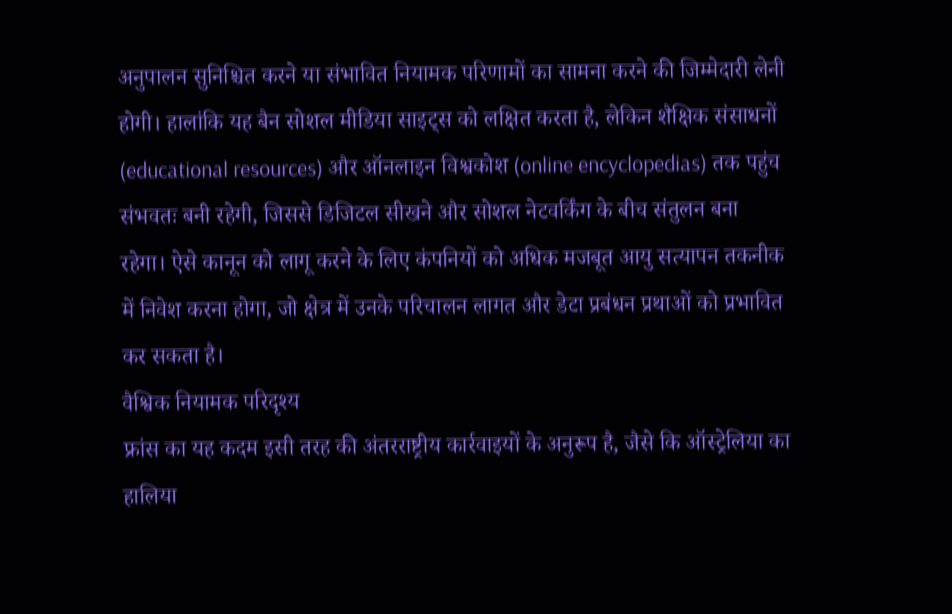अनुपालन सुनिश्चित करने या संभावित नियामक परिणामों का सामना करने की जिम्मेदारी लेनी होगी। हालांकि यह बैन सोशल मीडिया साइट्स को लक्षित करता है, लेकिन शैक्षिक संसाधनों (educational resources) और ऑनलाइन विश्वकोश (online encyclopedias) तक पहुंच संभवतः बनी रहेगी, जिससे डिजिटल सीखने और सोशल नेटवर्किंग के बीच संतुलन बना रहेगा। ऐसे कानून को लागू करने के लिए कंपनियों को अधिक मजबूत आयु सत्यापन तकनीक में निवेश करना होगा, जो क्षेत्र में उनके परिचालन लागत और डेटा प्रबंधन प्रथाओं को प्रभावित कर सकता है।
वैश्विक नियामक परिदृश्य
फ्रांस का यह कदम इसी तरह की अंतरराष्ट्रीय कार्रवाइयों के अनुरूप है, जैसे कि ऑस्ट्रेलिया का हालिया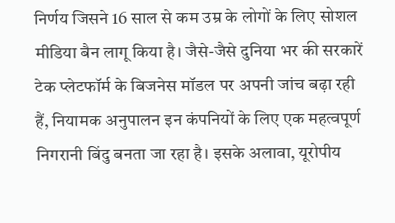निर्णय जिसने 16 साल से कम उम्र के लोगों के लिए सोशल मीडिया बैन लागू किया है। जैसे-जैसे दुनिया भर की सरकारें टेक प्लेटफॉर्म के बिजनेस मॉडल पर अपनी जांच बढ़ा रही हैं, नियामक अनुपालन इन कंपनियों के लिए एक महत्वपूर्ण निगरानी बिंदु बनता जा रहा है। इसके अलावा, यूरोपीय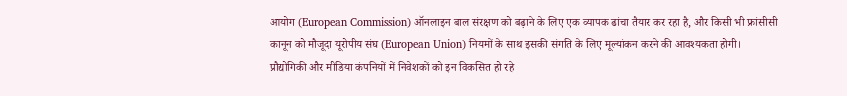आयोग (European Commission) ऑनलाइन बाल संरक्षण को बढ़ाने के लिए एक व्यापक ढांचा तैयार कर रहा है, और किसी भी फ्रांसीसी कानून को मौजूदा यूरोपीय संघ (European Union) नियमों के साथ इसकी संगति के लिए मूल्यांकन करने की आवश्यकता होगी। प्रौद्योगिकी और मीडिया कंपनियों में निवेशकों को इन विकसित हो रहे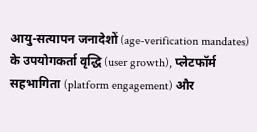आयु-सत्यापन जनादेशों (age-verification mandates) के उपयोगकर्ता वृद्धि (user growth), प्लेटफॉर्म सहभागिता (platform engagement) और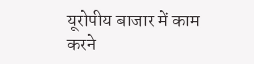यूरोपीय बाजार में काम करने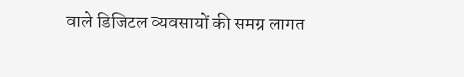वाले डिजिटल व्यवसायों की समग्र लागत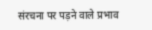संरचना पर पड़ने वाले प्रभाव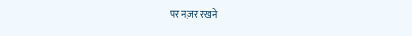पर नज़र रखने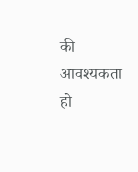की आवश्यकता हो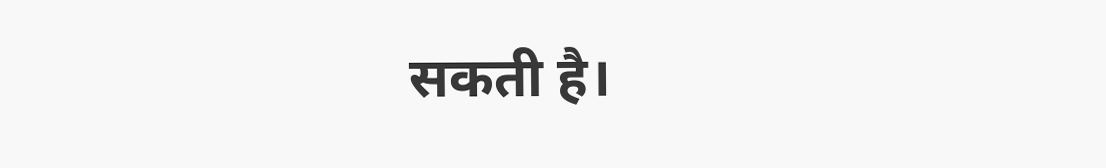सकती है।